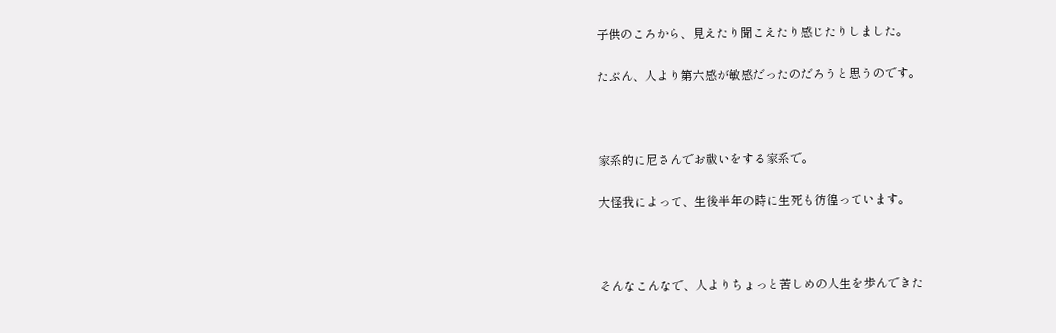子供のころから、見えたり聞こえたり感じたりしました。

たぶん、人より第六感が敏感だったのだろうと思うのです。



家系的に尼さんでお祓いをする家系で。

大怪我によって、生後半年の時に生死も彷徨っています。



そんなこんなで、人よりちょっと苦しめの人生を歩んできた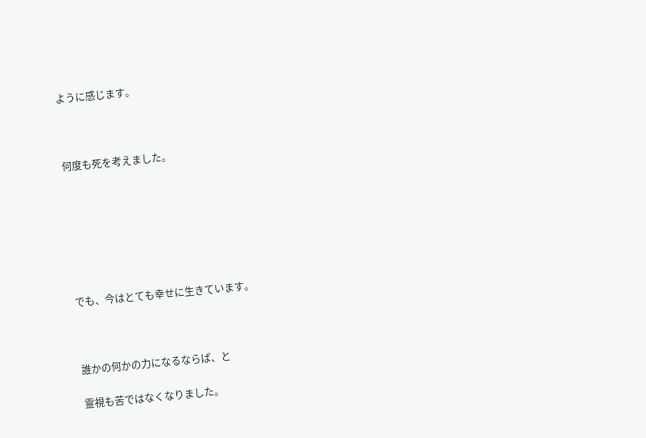ように感じます。



何度も死を考えました。







でも、今はとても幸せに生きています。



誰かの何かの力になるならば、と

霊視も苦ではなくなりました。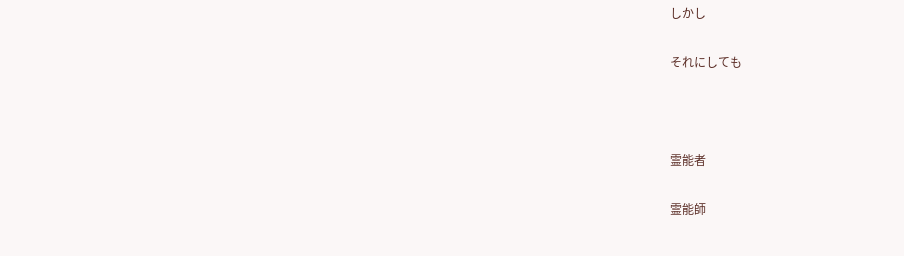しかし

それにしても



霊能者

霊能師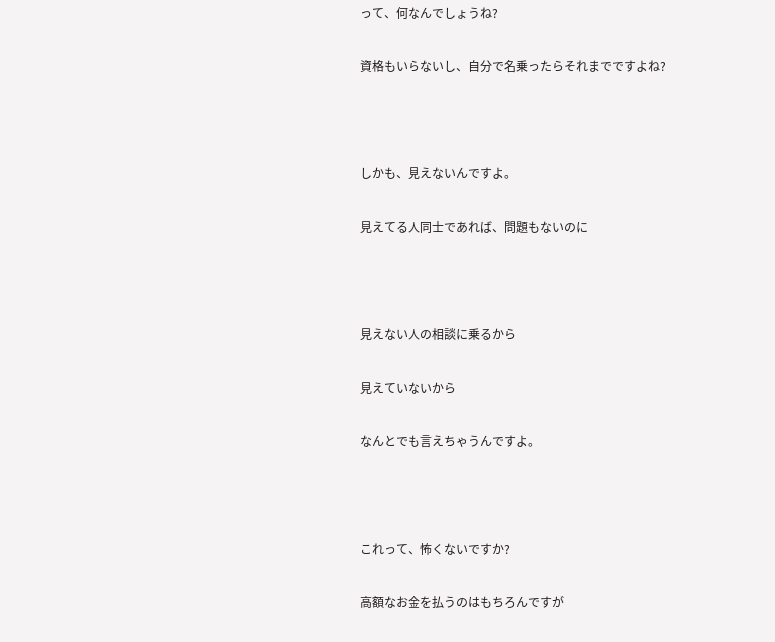って、何なんでしょうね?

資格もいらないし、自分で名乗ったらそれまでですよね?



しかも、見えないんですよ。

見えてる人同士であれば、問題もないのに



見えない人の相談に乗るから

見えていないから

なんとでも言えちゃうんですよ。



これって、怖くないですか?

高額なお金を払うのはもちろんですが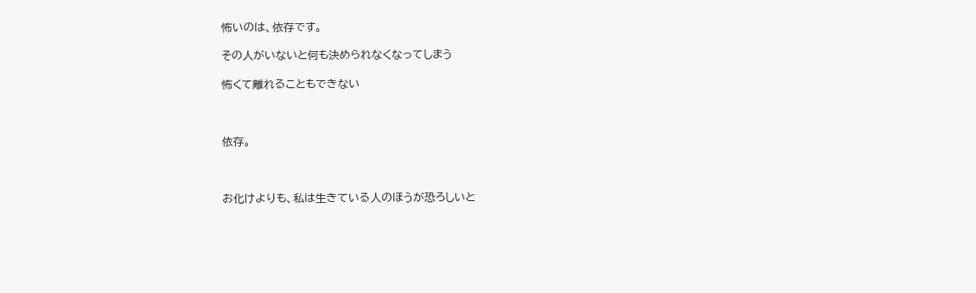怖いのは、依存です。

その人がいないと何も決められなくなってしまう

怖くて離れることもできない



依存。



お化けよりも、私は生きている人のほうが恐ろしいと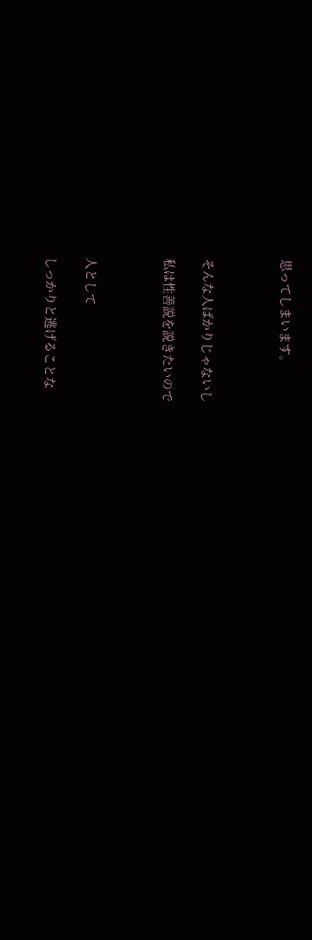思ってしまいます。



そんな人ばかりじゃないし

私は性善説を説きたいので



人として

しっかりと逃げることな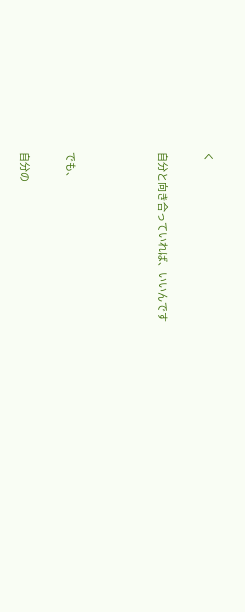く

自分と向き合っていれば、いいんです



でも、

自分の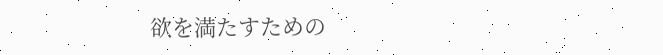欲を満たすための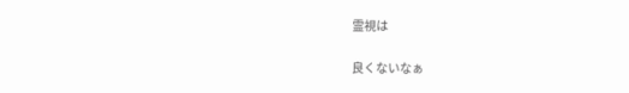霊視は

良くないなぁ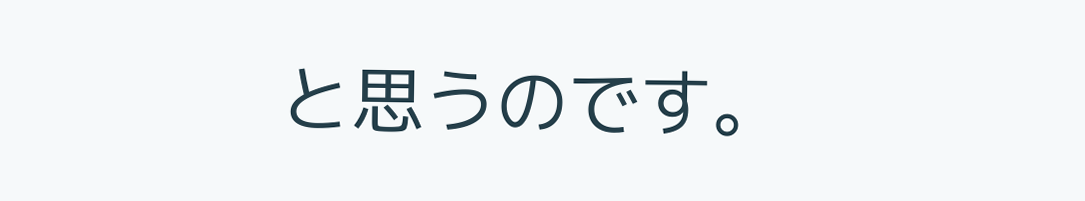と思うのです。